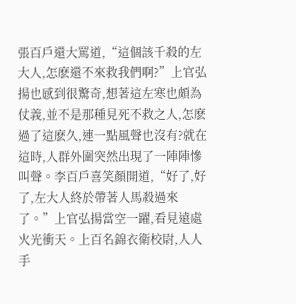張百戶還大罵道,“這個該千殺的左大人,怎麽還不來救我們啊?”上官弘揚也感到很驚奇,想著這左寒也頗為仗義,並不是那種見死不救之人,怎麽過了這麽久,連一點風聲也沒有?就在這時,人群外圍突然出現了一陣陣慘叫聲。李百戶喜笑顏開道,“好了,好了,左大人終於帶著人馬殺過來了。”上官弘揚當空一躍,看見遠處火光衝天。上百名錦衣衛校尉,人人手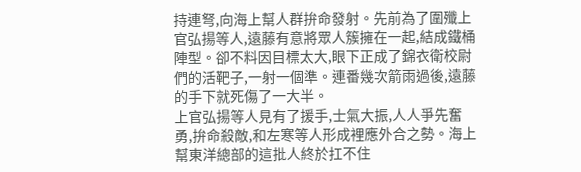持連弩,向海上幫人群拚命發射。先前為了圍殲上官弘揚等人,遠藤有意將眾人簇擁在一起,結成鐵桶陣型。卻不料因目標太大,眼下正成了錦衣衛校尉們的活靶子,一射一個準。連番幾次箭雨過後,遠藤的手下就死傷了一大半。
上官弘揚等人見有了援手,士氣大振,人人爭先奮勇,拚命殺敵,和左寒等人形成裡應外合之勢。海上幫東洋總部的這批人終於扛不住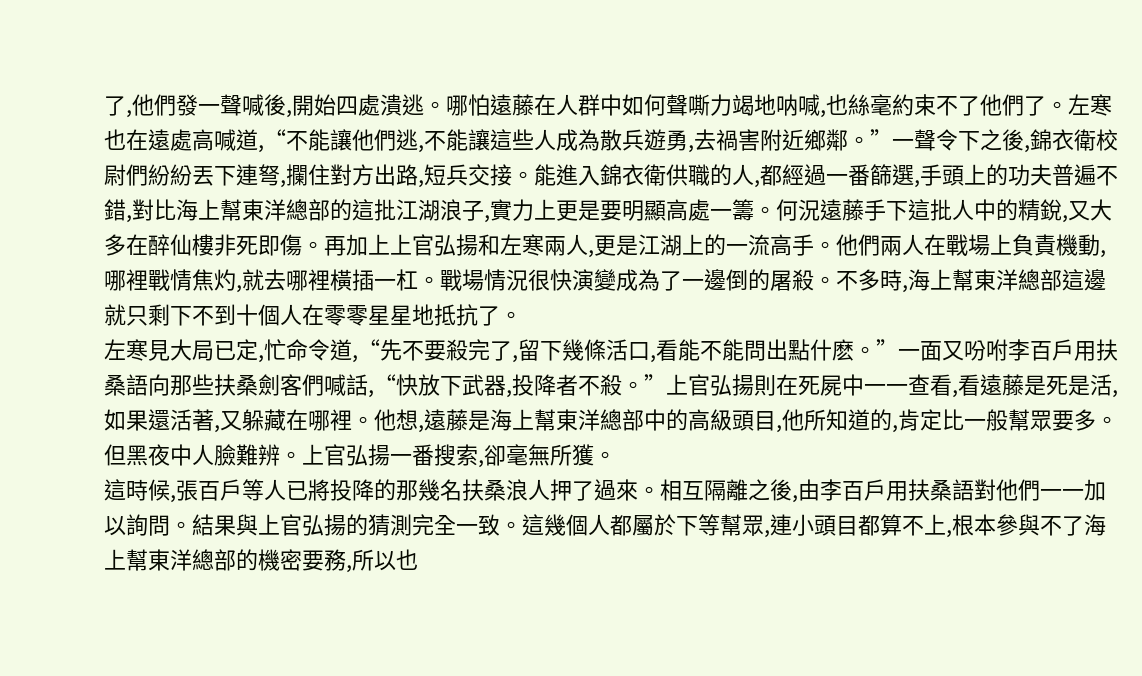了,他們發一聲喊後,開始四處潰逃。哪怕遠藤在人群中如何聲嘶力竭地呐喊,也絲毫約束不了他們了。左寒也在遠處高喊道,“不能讓他們逃,不能讓這些人成為散兵遊勇,去禍害附近鄉鄰。”一聲令下之後,錦衣衛校尉們紛紛丟下連弩,攔住對方出路,短兵交接。能進入錦衣衛供職的人,都經過一番篩選,手頭上的功夫普遍不錯,對比海上幫東洋總部的這批江湖浪子,實力上更是要明顯高處一籌。何況遠藤手下這批人中的精銳,又大多在醉仙樓非死即傷。再加上上官弘揚和左寒兩人,更是江湖上的一流高手。他們兩人在戰場上負責機動,哪裡戰情焦灼,就去哪裡橫插一杠。戰場情況很快演變成為了一邊倒的屠殺。不多時,海上幫東洋總部這邊就只剩下不到十個人在零零星星地抵抗了。
左寒見大局已定,忙命令道,“先不要殺完了,留下幾條活口,看能不能問出點什麽。”一面又吩咐李百戶用扶桑語向那些扶桑劍客們喊話,“快放下武器,投降者不殺。”上官弘揚則在死屍中一一查看,看遠藤是死是活,如果還活著,又躲藏在哪裡。他想,遠藤是海上幫東洋總部中的高級頭目,他所知道的,肯定比一般幫眾要多。但黑夜中人臉難辨。上官弘揚一番搜索,卻毫無所獲。
這時候,張百戶等人已將投降的那幾名扶桑浪人押了過來。相互隔離之後,由李百戶用扶桑語對他們一一加以詢問。結果與上官弘揚的猜測完全一致。這幾個人都屬於下等幫眾,連小頭目都算不上,根本參與不了海上幫東洋總部的機密要務,所以也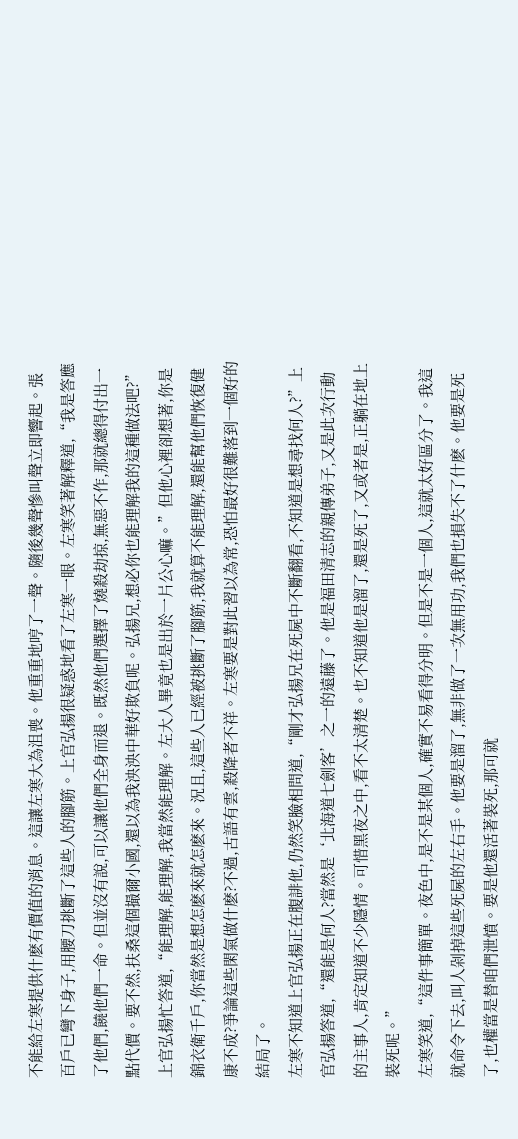不能給左寒提供什麽有價值的消息。這讓左寒大為沮喪。他重重地哼了一聲。隨後幾聲慘叫聲立即響起。張百戶已彎下身子,用腰刀挑斷了這些人的腳筋。上官弘揚很疑惑地看了左寒一眼。左寒笑著解釋道,“我是答應了他們,饒他們一命。但並沒有說,可以讓他們全身而退。既然他們選擇了燒殺劫掠,無惡不作,那就總得付出一點代價。要不然,扶桑這個撮爾小國,還以為我泱泱中華好欺負呢。弘揚兄,想必你也能理解我的這種做法吧?”
上官弘揚忙答道,“能理解,能理解,我當然能理解。左大人畢竟也是出於一片公心嘛。”但他心裡卻想著,你是錦衣衛千戶,你當然是想怎麽來就怎麽來。況且,這些人已經被挑斷了腳筋,我就算不能理解,還能幫他們恢復健康不成?爭論這些閑氣做什麽?不過,古語有雲,殺降者不祥。左寒要是對此習以為常,恐怕最好很難落到一個好的結局了。
左寒不知道上官弘揚正在腹誹他,仍然笑臉相問道,“剛才弘揚兄在死屍中不斷翻看,不知道是想尋找何人?”上官弘揚答道,“還能是何人?當然是‘北海道七劍客’之一的遠藤了。他是福田清志的親傳弟子,又是此次行動的主事人,肯定知道不少隱情。可惜黑夜之中,看不太清楚。也不知道他是溜了,還是死了,又或者是,正躺在地上裝死呢。”
左寒笑道,“這件事簡單。夜色中,是不是某個人,確實不易看得分明。但是不是一個人,這就太好區分了。我這就命令下去,叫人剁掉這些死屍的左右手。他要是溜了,無非做了一次無用功,我們也損失不了什麽。他要是死了,也權當是替咱們泄憤。要是他還活著裝死,那可就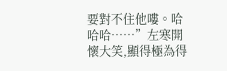要對不住他嘍。哈哈哈……”左寒開懷大笑,顯得極為得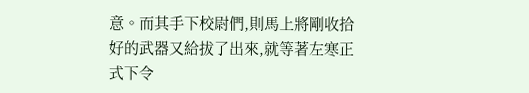意。而其手下校尉們,則馬上將剛收拾好的武器又給拔了出來,就等著左寒正式下令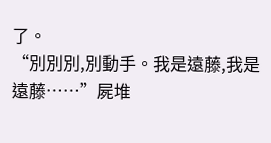了。
“別別別,別動手。我是遠藤,我是遠藤……”屍堆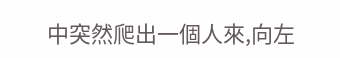中突然爬出一個人來,向左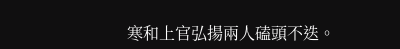寒和上官弘揚兩人磕頭不迭。